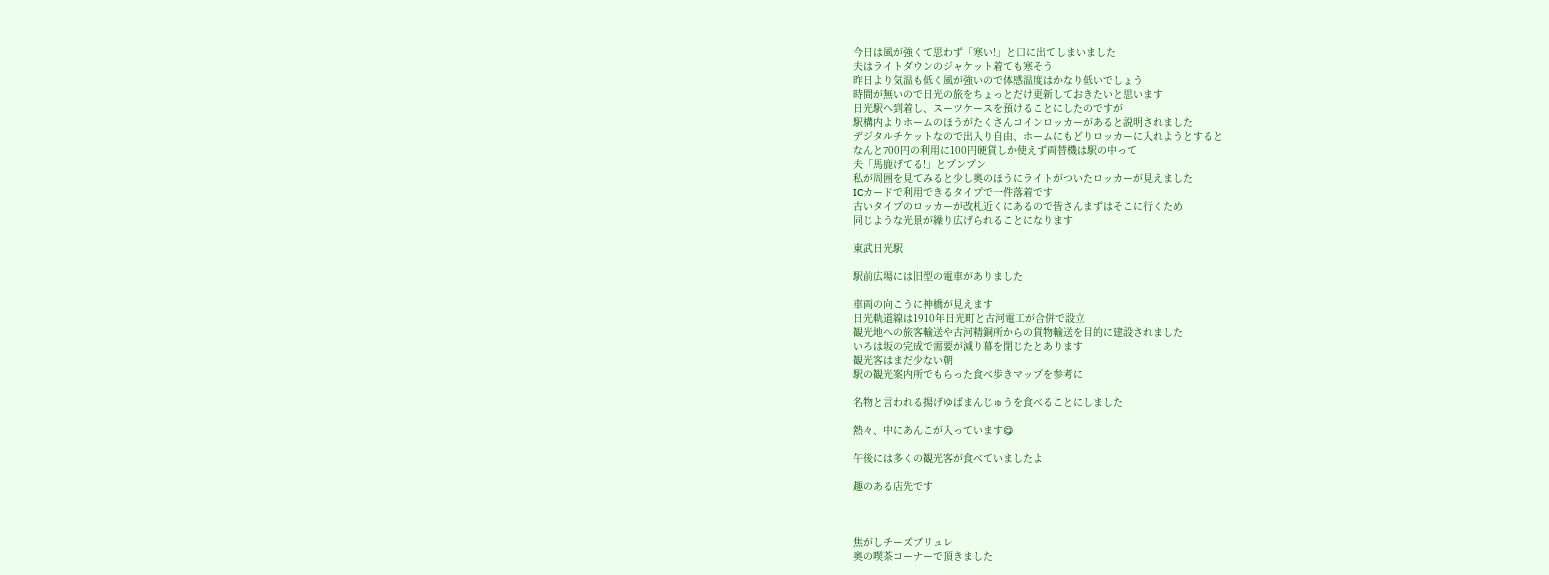今日は風が強くて思わず「寒い!」と口に出てしまいました
夫はライトダウンのジャケット着ても寒そう
昨日より気温も低く風が強いので体感温度はかなり低いでしょう
時間が無いので日光の旅をちょっとだけ更新しておきたいと思います
日光駅へ到着し、スーツケースを預けることにしたのですが
駅構内よりホームのほうがたくさんコインロッカーがあると説明されました
デジタルチケットなので出入り自由、ホームにもどりロッカーに入れようとすると
なんと700円の利用に100円硬貨しか使えず両替機は駅の中って
夫「馬鹿げてる!」とプンプン
私が周囲を見てみると少し奥のほうにライトがついたロッカーが見えました
ICカードで利用できるタイプで一件落着です
古いタイプのロッカーが改札近くにあるので皆さんまずはそこに行くため
同じような光景が繰り広げられることになります

東武日光駅

駅前広場には旧型の電車がありました

車両の向こうに神橋が見えます
日光軌道線は1910年日光町と古河電工が合併で設立
観光地への旅客輸送や古河精銅所からの貨物輸送を目的に建設されました
いろは坂の完成で需要が減り幕を閉じたとあります
観光客はまだ少ない朝
駅の観光案内所でもらった食べ歩きマップを参考に

名物と言われる揚げゆばまんじゅうを食べることにしました

熱々、中にあんこが入っています😋

午後には多くの観光客が食べていましたよ

趣のある店先です



焦がしチーズブリュレ
奥の喫茶コーナーで頂きました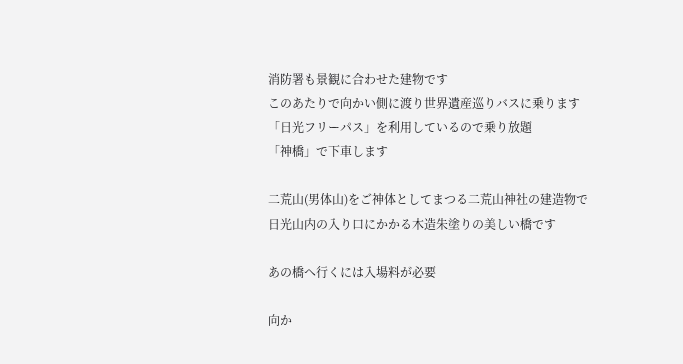消防署も景観に合わせた建物です
このあたりで向かい側に渡り世界遺産巡りバスに乗ります
「日光フリーパス」を利用しているので乗り放題
「神橋」で下車します

二荒山(男体山)をご神体としてまつる二荒山神社の建造物で
日光山内の入り口にかかる木造朱塗りの美しい橋です

あの橋へ行くには入場料が必要

向か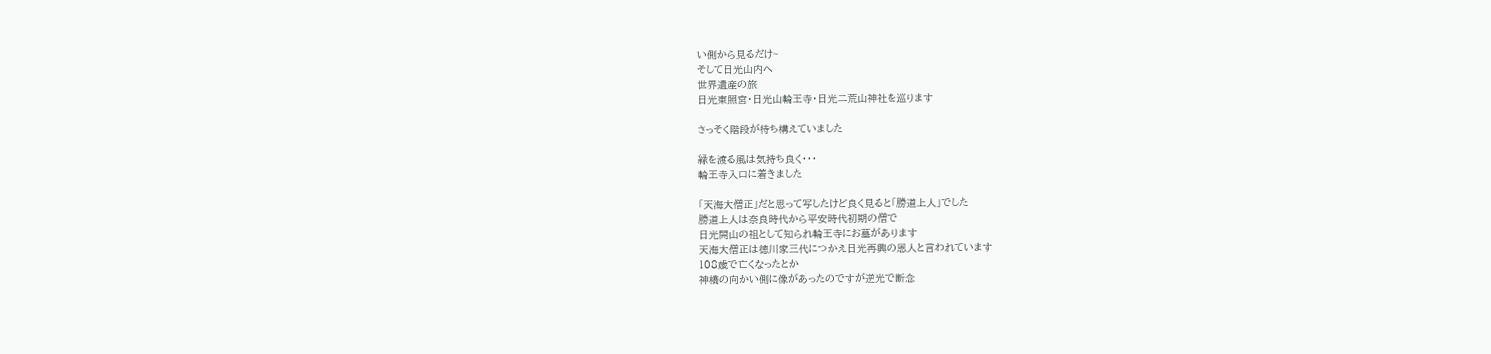い側から見るだけ~
そして日光山内へ
世界遺産の旅
日光東照宮・日光山輪王寺・日光二荒山神社を巡ります

さっそく階段が待ち構えていました

緑を渡る風は気持ち良く・・・
輪王寺入口に着きました

「天海大僧正」だと思って写したけど良く見ると「勝道上人」でした
勝道上人は奈良時代から平安時代初期の僧で
日光開山の祖として知られ輪王寺にお墓があります
天海大僧正は徳川家三代につかえ日光再興の恩人と言われています
108歳で亡くなったとか
神橋の向かい側に像があったのですが逆光で断念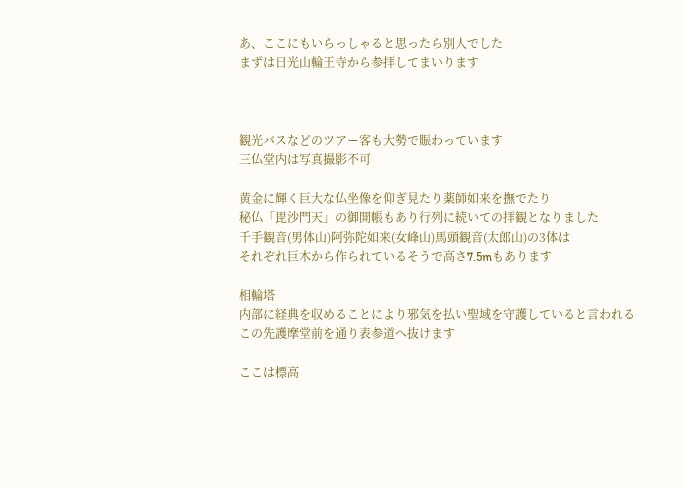あ、ここにもいらっしゃると思ったら別人でした
まずは日光山輪王寺から参拝してまいります



観光バスなどのツアー客も大勢で賑わっています
三仏堂内は写真撮影不可

黄金に輝く巨大な仏坐像を仰ぎ見たり薬師如来を撫でたり
秘仏「毘沙門天」の御開帳もあり行列に続いての拝観となりました
千手観音(男体山)阿弥陀如来(女峰山)馬頭観音(太郎山)の3体は
それぞれ巨木から作られているそうで高さ7.5mもあります

相輪塔
内部に経典を収めることにより邪気を払い聖域を守護していると言われる
この先護摩堂前を通り表参道へ抜けます

ここは標高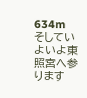634m
そしていよいよ東照宮へ参ります